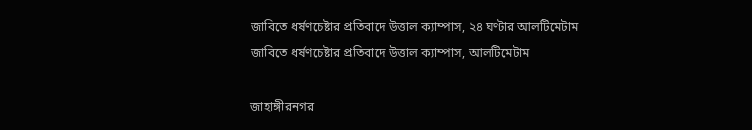জাবিতে ধর্ষণচেষ্টার প্রতিবাদে উত্তাল ক্যাম্পাস, ২৪ ঘণ্টার আলটিমেটাম
জাবিতে ধর্ষণচেষ্টার প্রতিবাদে উত্তাল ক্যাম্পাস, আলটিমেটাম

জাহাঙ্গীরনগর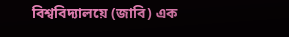বিশ্ববিদ্যালয়ে (জাবি) এক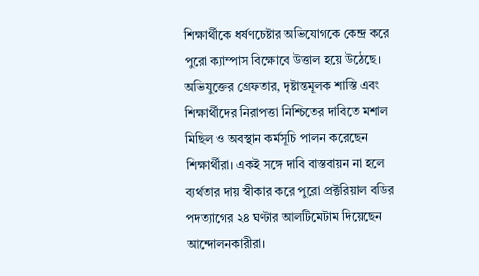শিক্ষার্থীকে ধর্ষণচেষ্টার অভিযোগকে কেন্দ্র করে পুরো ক্যাম্পাস বিক্ষোবে উত্তাল হয়ে উঠেছে। অভিযুক্তের গ্রেফতার, দৃষ্টান্তমূলক শাস্তি এবং শিক্ষার্থীদের নিরাপত্তা নিশ্চিতের দাবিতে মশাল মিছিল ও অবস্থান কর্মসূচি পালন করেছেন শিক্ষার্থীরা। একই সঙ্গে দাবি বাস্তবায়ন না হলে ব্যর্থতার দায় স্বীকার করে পুরো প্রক্টরিয়াল বডির পদত্যাগের ২৪ ঘণ্টার আলটিমেটাম দিয়েছেন আন্দোলনকারীরা।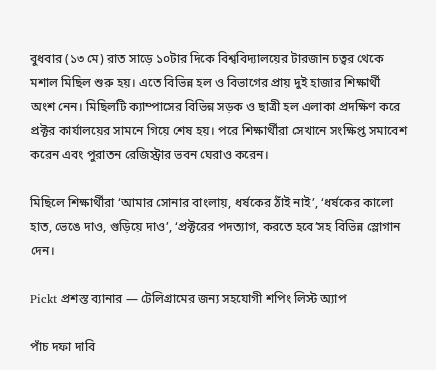বুধবার (১৩ মে) রাত সাড়ে ১০টার দিকে বিশ্ববিদ্যালয়ের টারজান চত্বর থেকে মশাল মিছিল শুরু হয়। এতে বিভিন্ন হল ও বিভাগের প্রায় দুই হাজার শিক্ষার্থী অংশ নেন। মিছিলটি ক্যাম্পাসের বিভিন্ন সড়ক ও ছাত্রী হল এলাকা প্রদক্ষিণ করে প্রক্টর কার্যালয়ের সামনে গিয়ে শেষ হয়। পরে শিক্ষার্থীরা সেখানে সংক্ষিপ্ত সমাবেশ করেন এবং পুরাতন রেজিস্ট্রার ভবন ঘেরাও করেন।

মিছিলে শিক্ষার্থীরা ‘আমার সোনার বাংলায়, ধর্ষকের ঠাঁই নাই’, ‘ধর্ষকের কালো হাত, ভেঙে দাও, গুড়িয়ে দাও’, ‘প্রক্টরের পদত্যাগ, করতে হবে’সহ বিভিন্ন স্লোগান দেন।

Pickt প্রশস্ত ব্যানার — টেলিগ্রামের জন্য সহযোগী শপিং লিস্ট অ্যাপ

পাঁচ দফা দাবি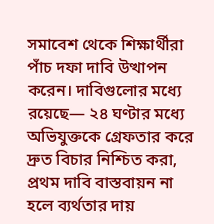সমাবেশ থেকে শিক্ষার্থীরা পাঁচ দফা দাবি উত্থাপন করেন। দাবিগুলোর মধ্যে রয়েছে— ২৪ ঘণ্টার মধ্যে অভিযুক্তকে গ্রেফতার করে দ্রুত বিচার নিশ্চিত করা, প্রথম দাবি বাস্তবায়ন না হলে ব্যর্থতার দায়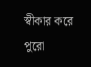স্বীকার করে পুরো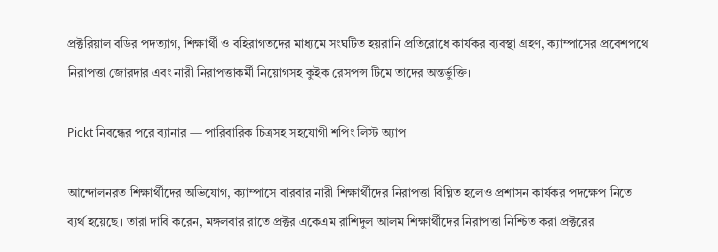প্রক্টরিয়াল বডির পদত্যাগ, শিক্ষার্থী ও বহিরাগতদের মাধ্যমে সংঘটিত হয়রানি প্রতিরোধে কার্যকর ব্যবস্থা গ্রহণ, ক্যাম্পাসের প্রবেশপথে নিরাপত্তা জোরদার এবং নারী নিরাপত্তাকর্মী নিয়োগসহ কুইক রেসপন্স টিমে তাদের অন্তর্ভুক্তি।

Pickt নিবন্ধের পরে ব্যানার — পারিবারিক চিত্রসহ সহযোগী শপিং লিস্ট অ্যাপ

আন্দোলনরত শিক্ষার্থীদের অভিযোগ, ক্যাম্পাসে বারবার নারী শিক্ষার্থীদের নিরাপত্তা বিঘ্নিত হলেও প্রশাসন কার্যকর পদক্ষেপ নিতে ব্যর্থ হয়েছে। তারা দাবি করেন, মঙ্গলবার রাতে প্রক্টর একেএম রাশিদুল আলম শিক্ষার্থীদের নিরাপত্তা নিশ্চিত করা প্রক্টরের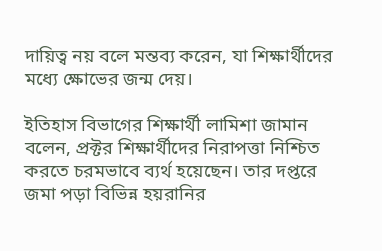দায়িত্ব নয় বলে মন্তব্য করেন, যা শিক্ষার্থীদের মধ্যে ক্ষোভের জন্ম দেয়।

ইতিহাস বিভাগের শিক্ষার্থী লামিশা জামান বলেন, প্রক্টর শিক্ষার্থীদের নিরাপত্তা নিশ্চিত করতে চরমভাবে ব্যর্থ হয়েছেন। তার দপ্তরে জমা পড়া বিভিন্ন হয়রানির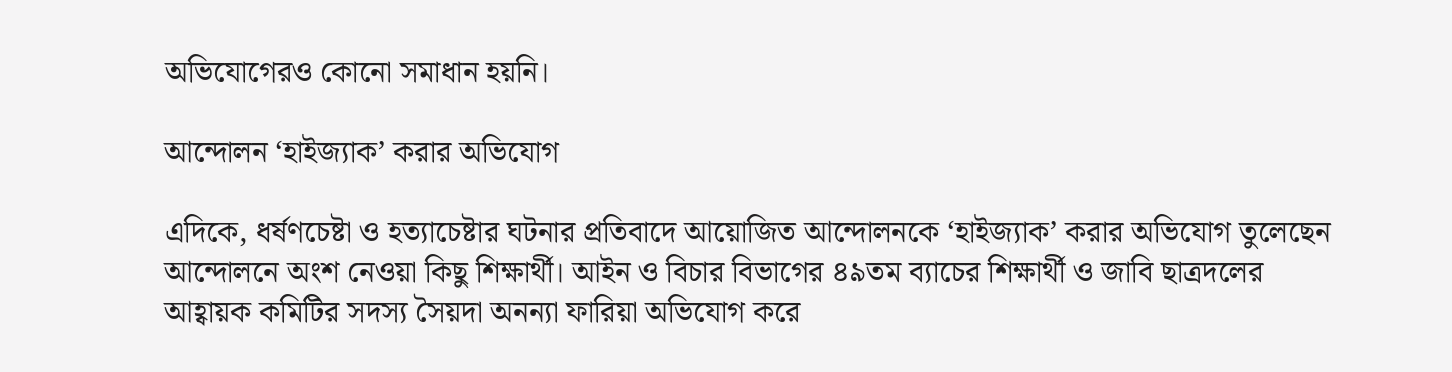অভিযোগেরও কোনো সমাধান হয়নি।

আন্দোলন ‘হাইজ্যাক’ করার অভিযোগ

এদিকে, ধর্ষণচেষ্টা ও হত্যাচেষ্টার ঘটনার প্রতিবাদে আয়োজিত আন্দোলনকে ‘হাইজ্যাক’ করার অভিযোগ তুলেছেন আন্দোলনে অংশ নেওয়া কিছু শিক্ষার্থী। আইন ও বিচার বিভাগের ৪৯তম ব্যাচের শিক্ষার্থী ও জাবি ছাত্রদলের আহ্বায়ক কমিটির সদস্য সৈয়দা অনন্যা ফারিয়া অভিযোগ করে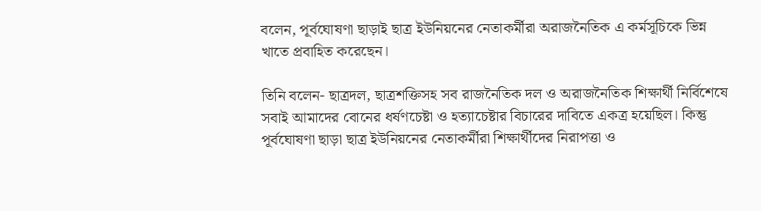বলেন, পূর্বঘোষণা ছাড়াই ছাত্র ইউনিয়নের নেতাকর্মীরা অরাজনৈতিক এ কর্মসূচিকে ভিন্ন খাতে প্রবাহিত করেছেন।

তিনি বলেন- ছাত্রদল, ছাত্রশক্তিসহ সব রাজনৈতিক দল ও অরাজনৈতিক শিক্ষার্থী নির্বিশেষে সবাই আমাদের বোনের ধর্ষণচেষ্টা ও হত্যাচেষ্টার বিচারের দাবিতে একত্র হয়েছিল। কিন্তু পূর্বঘোষণা ছাড়া ছাত্র ইউনিয়নের নেতাকর্মীরা শিক্ষার্থীদের নিরাপত্তা ও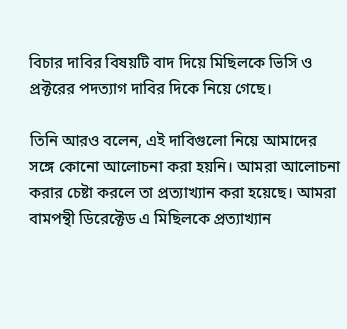বিচার দাবির বিষয়টি বাদ দিয়ে মিছিলকে ভিসি ও প্রক্টরের পদত্যাগ দাবির দিকে নিয়ে গেছে।

তিনি আরও বলেন, এই দাবিগুলো নিয়ে আমাদের সঙ্গে কোনো আলোচনা করা হয়নি। আমরা আলোচনা করার চেষ্টা করলে তা প্রত্যাখ্যান করা হয়েছে। আমরা বামপন্থী ডিরেক্টেড এ মিছিলকে প্রত্যাখ্যান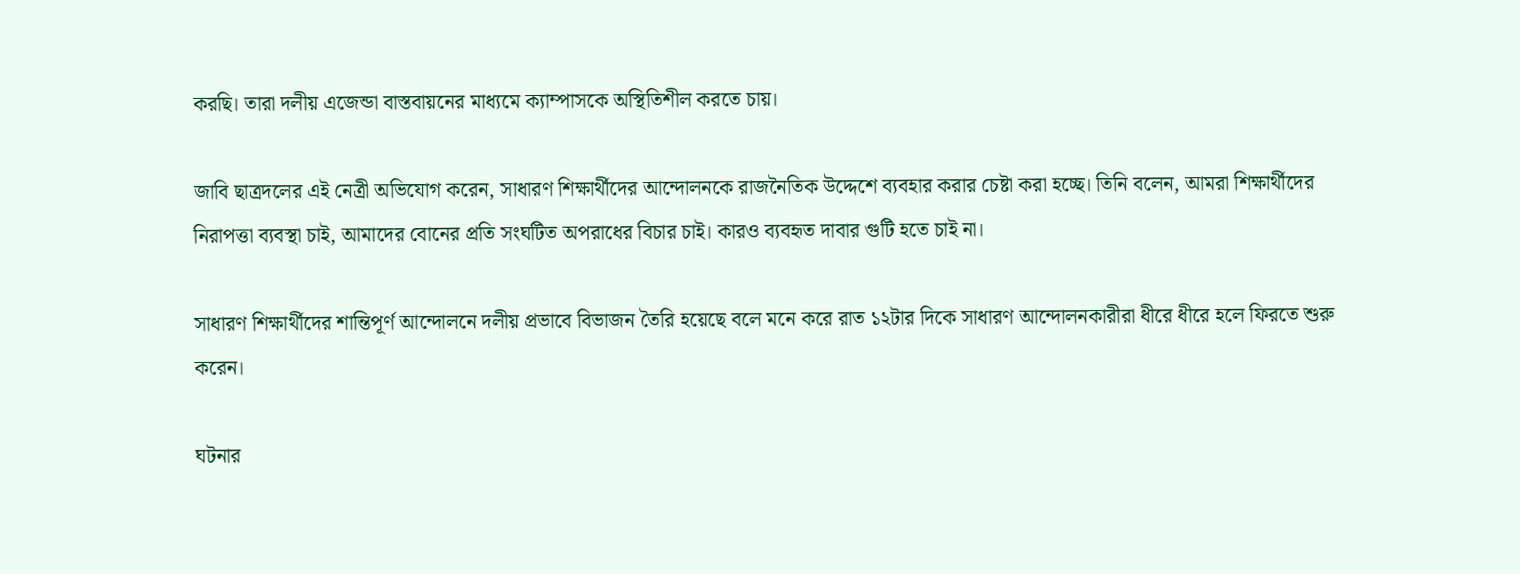করছি। তারা দলীয় এজেন্ডা বাস্তবায়নের মাধ্যমে ক্যাম্পাসকে অস্থিতিশীল করতে চায়।

জাবি ছাত্রদলের এই নেত্রী অভিযোগ করেন, সাধারণ শিক্ষার্থীদের আন্দোলনকে রাজনৈতিক উদ্দেশে ব্যবহার করার চেষ্টা করা হচ্ছে। তিনি বলেন, আমরা শিক্ষার্থীদের নিরাপত্তা ব্যবস্থা চাই, আমাদের বোনের প্রতি সংঘটিত অপরাধের বিচার চাই। কারও ব্যবহৃত দাবার গুটি হতে চাই না।

সাধারণ শিক্ষার্থীদের শান্তিপূর্ণ আন্দোলনে দলীয় প্রভাবে বিভাজন তৈরি হয়েছে বলে মনে করে রাত ১২টার দিকে সাধারণ আন্দোলনকারীরা ধীরে ধীরে হলে ফিরতে শুরু করেন।

ঘটনার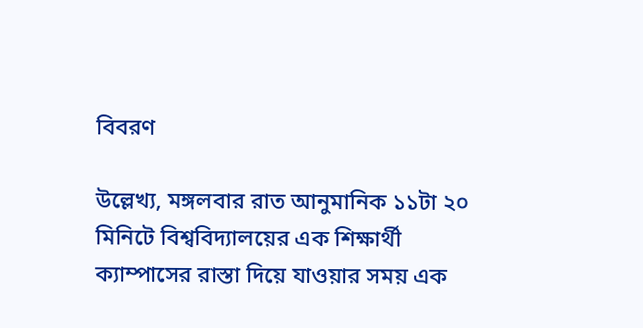বিবরণ

উল্লেখ্য, মঙ্গলবার রাত আনুমানিক ১১টা ২০ মিনিটে বিশ্ববিদ্যালয়ের এক শিক্ষার্থী ক্যাম্পাসের রাস্তা দিয়ে যাওয়ার সময় এক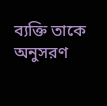ব্যক্তি তাকে অনুসরণ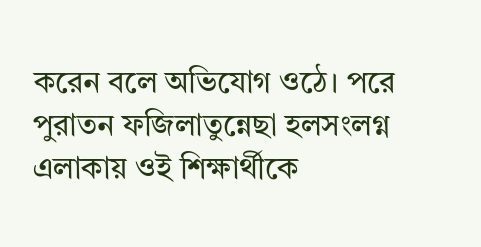করেন বলে অভিযোগ ওঠে। পরে পুরাতন ফজিলাতুন্নেছা হলসংলগ্ন এলাকায় ওই শিক্ষার্থীকে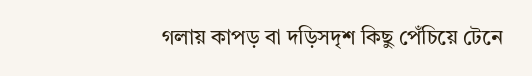গলায় কাপড় বা দড়িসদৃশ কিছু পেঁচিয়ে টেনে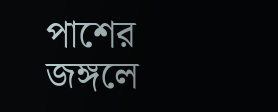পাশের জঙ্গলে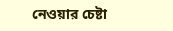নেওয়ার চেষ্টা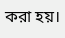করা হয়।